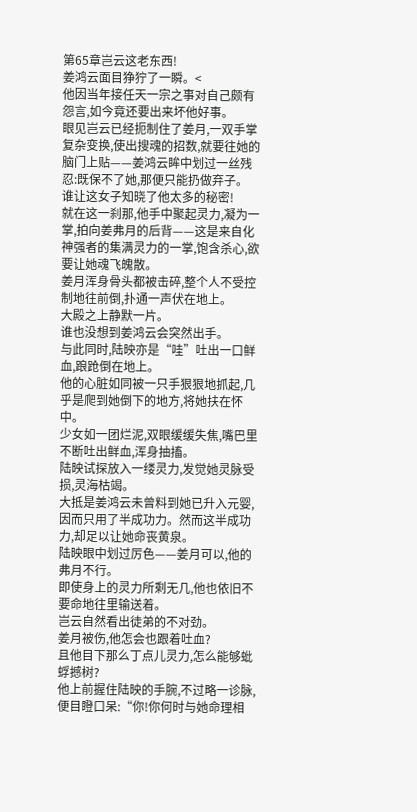第65章岂云这老东西!
姜鸿云面目狰狞了一瞬。<
他因当年接任天一宗之事对自己颇有怨言,如今竟还要出来坏他好事。
眼见岂云已经扼制住了姜月,一双手掌复杂变换,使出搜魂的招数,就要往她的脑门上贴——姜鸿云眸中划过一丝残忍:既保不了她,那便只能扔做弃子。
谁让这女子知晓了他太多的秘密!
就在这一刹那,他手中聚起灵力,凝为一掌,拍向姜弗月的后背——这是来自化神强者的集满灵力的一掌,饱含杀心,欲要让她魂飞魄散。
姜月浑身骨头都被击碎,整个人不受控制地往前倒,扑通一声伏在地上。
大殿之上静默一片。
谁也没想到姜鸿云会突然出手。
与此同时,陆映亦是“哇”吐出一口鲜血,踉跄倒在地上。
他的心脏如同被一只手狠狠地抓起,几乎是爬到她倒下的地方,将她扶在怀中。
少女如一团烂泥,双眼缓缓失焦,嘴巴里不断吐出鲜血,浑身抽搐。
陆映试探放入一缕灵力,发觉她灵脉受损,灵海枯竭。
大抵是姜鸿云未曾料到她已升入元婴,因而只用了半成功力。然而这半成功力,却足以让她命丧黄泉。
陆映眼中划过厉色——姜月可以,他的弗月不行。
即使身上的灵力所剩无几,他也依旧不要命地往里输送着。
岂云自然看出徒弟的不对劲。
姜月被伤,他怎会也跟着吐血?
且他目下那么丁点儿灵力,怎么能够蚍蜉撼树?
他上前握住陆映的手腕,不过略一诊脉,便目瞪口呆:“你!你何时与她命理相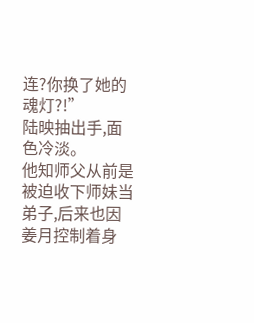连?你换了她的魂灯?!”
陆映抽出手,面色冷淡。
他知师父从前是被迫收下师妹当弟子,后来也因姜月控制着身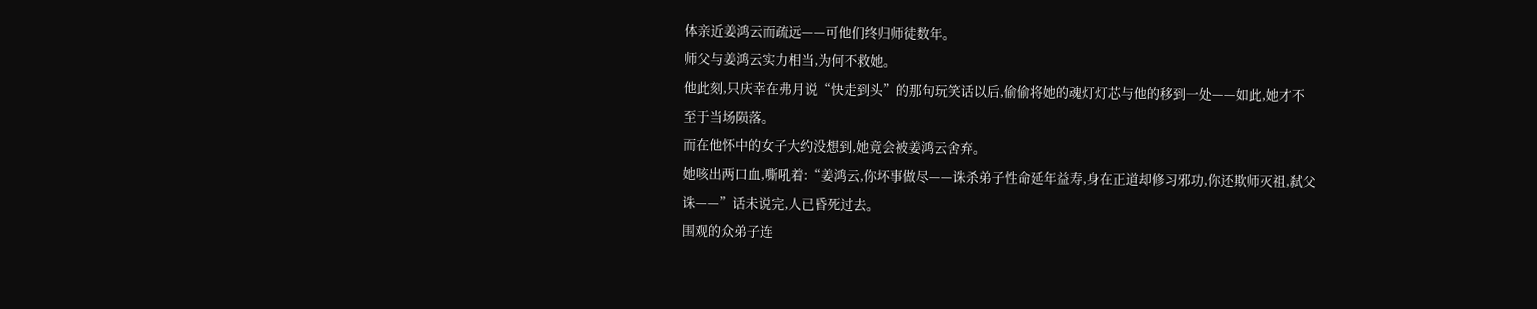体亲近姜鸿云而疏远——可他们终归师徒数年。
师父与姜鸿云实力相当,为何不救她。
他此刻,只庆幸在弗月说“快走到头”的那句玩笑话以后,偷偷将她的魂灯灯芯与他的移到一处——如此,她才不至于当场陨落。
而在他怀中的女子大约没想到,她竟会被姜鸿云舍弃。
她咳出两口血,嘶吼着:“姜鸿云,你坏事做尽——诛杀弟子性命延年益寿,身在正道却修习邪功,你还欺师灭祖,弑父诛——”话未说完,人已昏死过去。
围观的众弟子连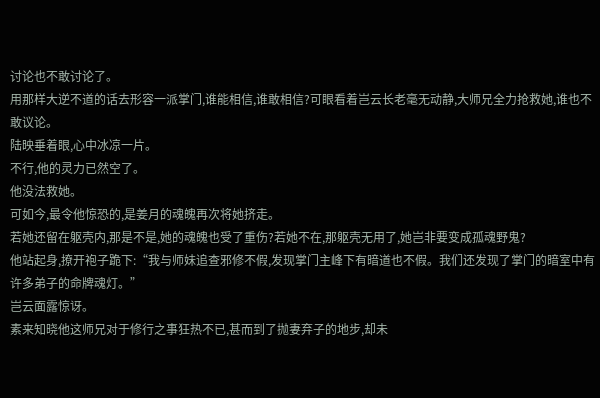讨论也不敢讨论了。
用那样大逆不道的话去形容一派掌门,谁能相信,谁敢相信?可眼看着岂云长老毫无动静,大师兄全力抢救她,谁也不敢议论。
陆映垂着眼,心中冰凉一片。
不行,他的灵力已然空了。
他没法救她。
可如今,最令他惊恐的,是姜月的魂魄再次将她挤走。
若她还留在躯壳内,那是不是,她的魂魄也受了重伤?若她不在,那躯壳无用了,她岂非要变成孤魂野鬼?
他站起身,撩开袍子跪下:“我与师妹追查邪修不假,发现掌门主峰下有暗道也不假。我们还发现了掌门的暗室中有许多弟子的命牌魂灯。”
岂云面露惊讶。
素来知晓他这师兄对于修行之事狂热不已,甚而到了抛妻弃子的地步,却未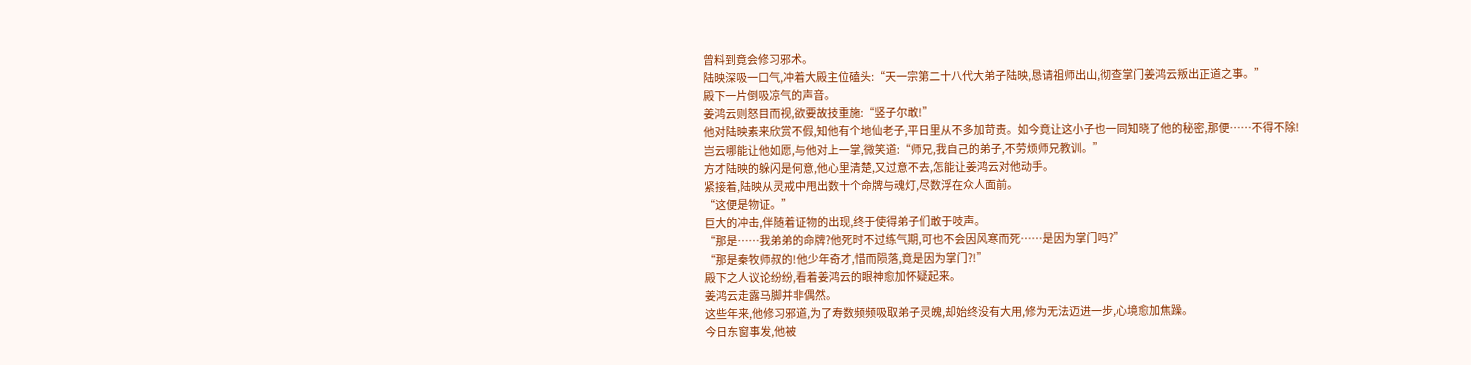曾料到竟会修习邪术。
陆映深吸一口气,冲着大殿主位磕头:“天一宗第二十八代大弟子陆映,恳请祖师出山,彻查掌门姜鸿云叛出正道之事。”
殿下一片倒吸凉气的声音。
姜鸿云则怒目而视,欲要故技重施:“竖子尔敢!”
他对陆映素来欣赏不假,知他有个地仙老子,平日里从不多加苛责。如今竟让这小子也一同知晓了他的秘密,那便……不得不除!
岂云哪能让他如愿,与他对上一掌,微笑道:“师兄,我自己的弟子,不劳烦师兄教训。”
方才陆映的躲闪是何意,他心里清楚,又过意不去,怎能让姜鸿云对他动手。
紧接着,陆映从灵戒中甩出数十个命牌与魂灯,尽数浮在众人面前。
“这便是物证。”
巨大的冲击,伴随着证物的出现,终于使得弟子们敢于吱声。
“那是……我弟弟的命牌?他死时不过练气期,可也不会因风寒而死……是因为掌门吗?”
“那是秦牧师叔的!他少年奇才,惜而陨落,竟是因为掌门?!”
殿下之人议论纷纷,看着姜鸿云的眼神愈加怀疑起来。
姜鸿云走露马脚并非偶然。
这些年来,他修习邪道,为了寿数频频吸取弟子灵魄,却始终没有大用,修为无法迈进一步,心境愈加焦躁。
今日东窗事发,他被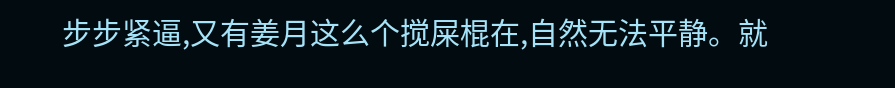步步紧逼,又有姜月这么个搅屎棍在,自然无法平静。就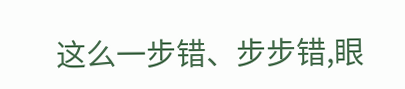这么一步错、步步错,眼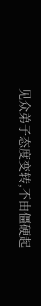见众弟子态度变转,不由僵硬起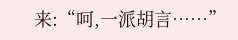来:“呵,一派胡言……”